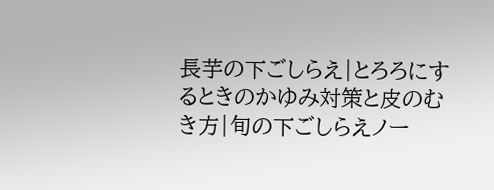長芋の下ごしらえ|とろろにするときのかゆみ対策と皮のむき方|旬の下ごしらえノー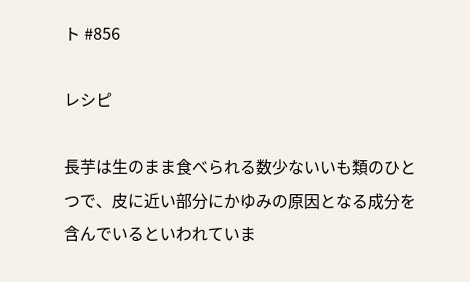ト #856

レシピ

長芋は生のまま食べられる数少ないいも類のひとつで、皮に近い部分にかゆみの原因となる成分を含んでいるといわれていま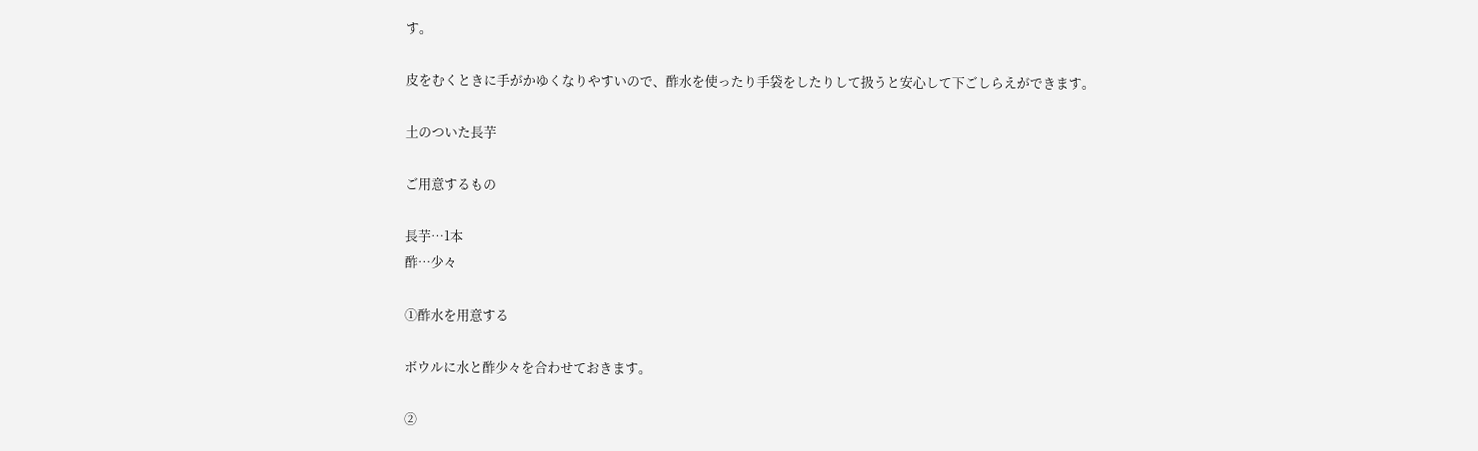す。

皮をむくときに手がかゆくなりやすいので、酢水を使ったり手袋をしたりして扱うと安心して下ごしらえができます。

土のついた長芋

ご用意するもの

長芋…1本
酢…少々

①酢水を用意する

ボウルに水と酢少々を合わせておきます。

②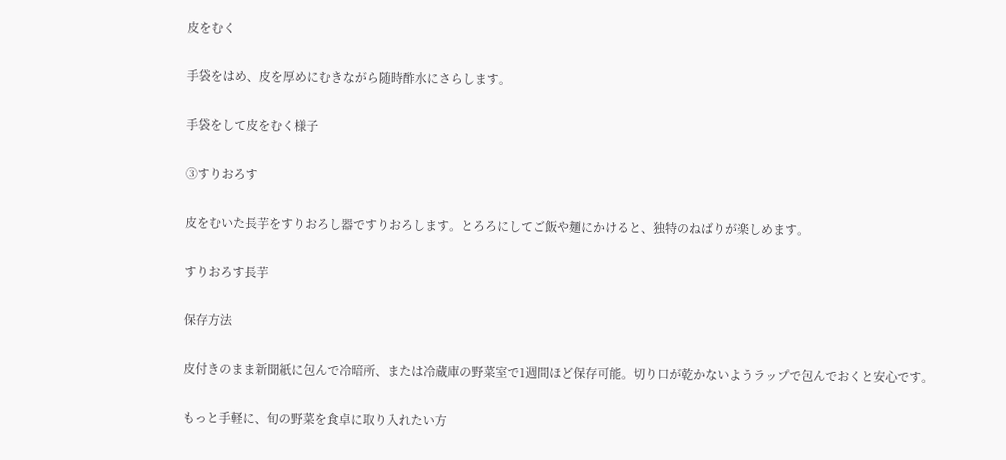皮をむく

手袋をはめ、皮を厚めにむきながら随時酢水にさらします。

手袋をして皮をむく様子

③すりおろす

皮をむいた長芋をすりおろし器ですりおろします。とろろにしてご飯や麺にかけると、独特のねばりが楽しめます。

すりおろす長芋

保存方法

皮付きのまま新聞紙に包んで冷暗所、または冷蔵庫の野菜室で1週間ほど保存可能。切り口が乾かないようラップで包んでおくと安心です。

もっと手軽に、旬の野菜を食卓に取り入れたい方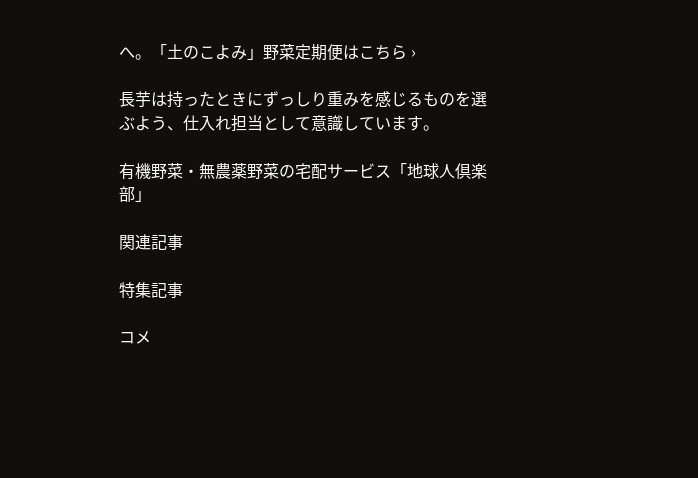へ。「土のこよみ」野菜定期便はこちら ›

長芋は持ったときにずっしり重みを感じるものを選ぶよう、仕入れ担当として意識しています。

有機野菜・無農薬野菜の宅配サービス「地球人倶楽部」

関連記事

特集記事

コメ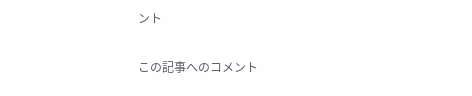ント

この記事へのコメント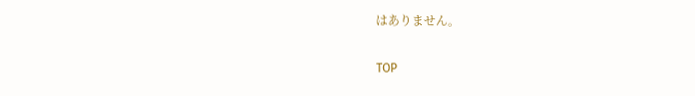はありません。

TOP